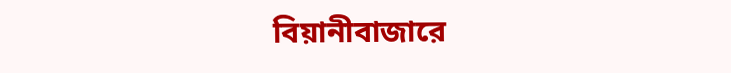বিয়ানীবাজারে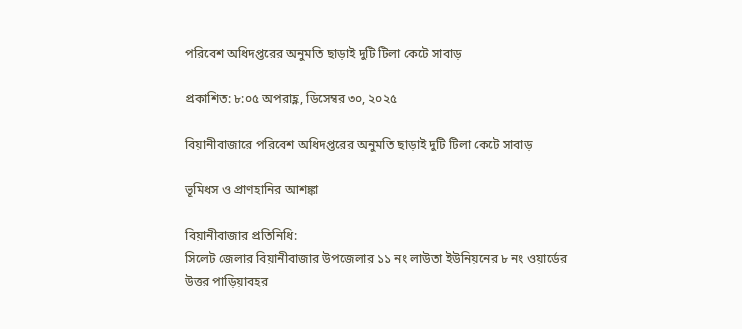পরিবেশ অধিদপ্তরের অনুমতি ছাড়াই দুটি টিলা কেটে সাবাড়

প্রকাশিত: ৮:০৫ অপরাহ্ণ, ডিসেম্বর ৩০, ২০২৫

বিয়ানীবাজারে পরিবেশ অধিদপ্তরের অনুমতি ছাড়াই দুটি টিলা কেটে সাবাড়

ভূমিধস ও প্রাণহানির আশঙ্কা

বিয়ানীবাজার প্রতিনিধি:
সিলেট জেলার বিয়ানীবাজার উপজেলার ১১ নং লাউতা ইউনিয়নের ৮ নং ওয়ার্ডের উত্তর পাড়িয়াবহর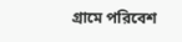গ্রামে পরিবেশ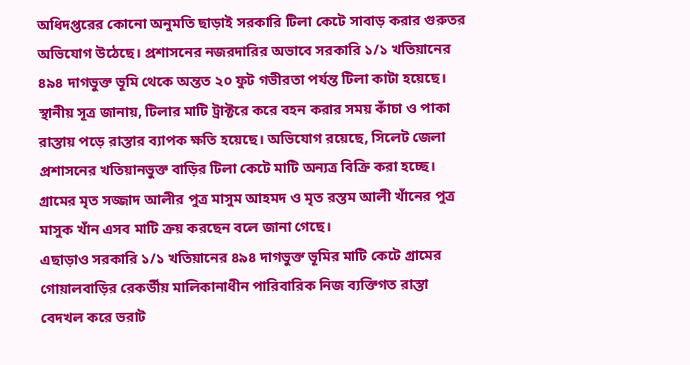অধিদপ্তরের কোনো অনুমতি ছাড়াই সরকারি টিলা কেটে সাবাড় করার গুরুতর অভিযোগ উঠেছে। প্রশাসনের নজরদারির অভাবে সরকারি ১/১ খতিয়ানের ৪৯৪ দাগভুক্ত ভূমি থেকে অন্তত ২০ ফুট গভীরতা পর্যন্ত টিলা কাটা হয়েছে।
স্থানীয় সূত্র জানায়, টিলার মাটি ট্রাক্টরে করে বহন করার সময় কাঁচা ও পাকা রাস্তায় পড়ে রাস্তার ব্যাপক ক্ষতি হয়েছে। অভিযোগ রয়েছে, সিলেট জেলা প্রশাসনের খতিয়ানভুক্ত বাড়ির টিলা কেটে মাটি অন্যত্র বিক্রি করা হচ্ছে। গ্রামের মৃত সজ্জাদ আলীর পুত্র মাসুম আহমদ ও মৃত রস্তম আলী খাঁনের পুত্র মাসুক খাঁন এসব মাটি ক্রয় করছেন বলে জানা গেছে।
এছাড়াও সরকারি ১/১ খতিয়ানের ৪৯৪ দাগভুক্ত ভূমির মাটি কেটে গ্রামের গোয়ালবাড়ির রেকর্ডীয় মালিকানাধীন পারিবারিক নিজ ব্যক্তিগত রাস্তা বেদখল করে ভরাট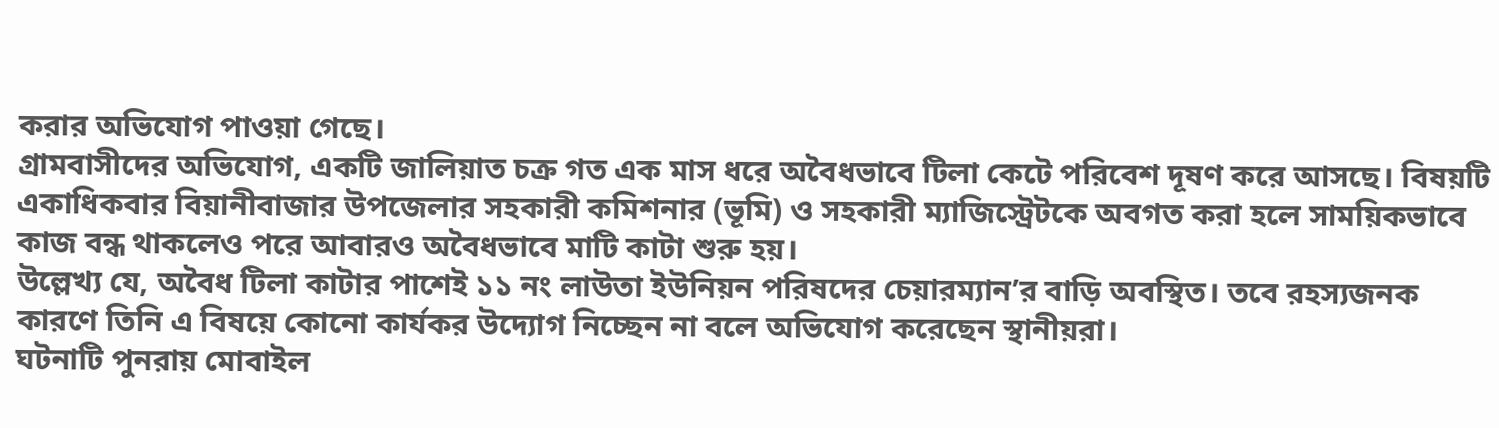করার অভিযোগ পাওয়া গেছে।
গ্রামবাসীদের অভিযোগ, একটি জালিয়াত চক্র গত এক মাস ধরে অবৈধভাবে টিলা কেটে পরিবেশ দূষণ করে আসছে। বিষয়টি একাধিকবার বিয়ানীবাজার উপজেলার সহকারী কমিশনার (ভূমি) ও সহকারী ম্যাজিস্ট্রেটকে অবগত করা হলে সাময়িকভাবে কাজ বন্ধ থাকলেও পরে আবারও অবৈধভাবে মাটি কাটা শুরু হয়।
উল্লেখ্য যে, অবৈধ টিলা কাটার পাশেই ১১ নং লাউতা ইউনিয়ন পরিষদের চেয়ারম্যান’র বাড়ি অবস্থিত। তবে রহস্যজনক কারণে তিনি এ বিষয়ে কোনো কার্যকর উদ্যোগ নিচ্ছেন না বলে অভিযোগ করেছেন স্থানীয়রা।
ঘটনাটি পুনরায় মোবাইল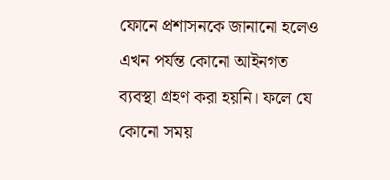ফোনে প্রশাসনকে জানানো হলেও এখন পর্যন্ত কোনো আইনগত ব্যবস্থা গ্রহণ করা হয়নি। ফলে যে কোনো সময়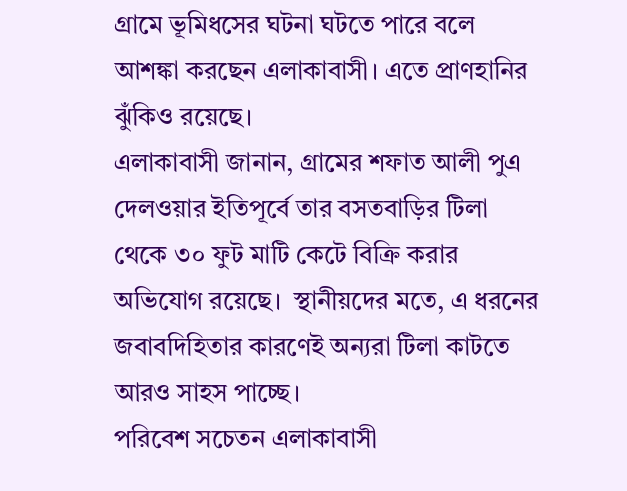গ্রামে ভূমিধসের ঘটনা ঘটতে পারে বলে আশঙ্কা করছেন এলাকাবাসী। এতে প্রাণহানির ঝুঁকিও রয়েছে।
এলাকাবাসী জানান, গ্রামের শফাত আলী পুএ দেলওয়ার ইতিপূর্বে তার বসতবাড়ির টিলা থেকে ৩০ ফুট মাটি কেটে বিক্রি করার অভিযোগ রয়েছে।  স্থানীয়দের মতে, এ ধরনের জবাবদিহিতার কারণেই অন্যরা টিলা কাটতে আরও সাহস পাচ্ছে।
পরিবেশ সচেতন এলাকাবাসী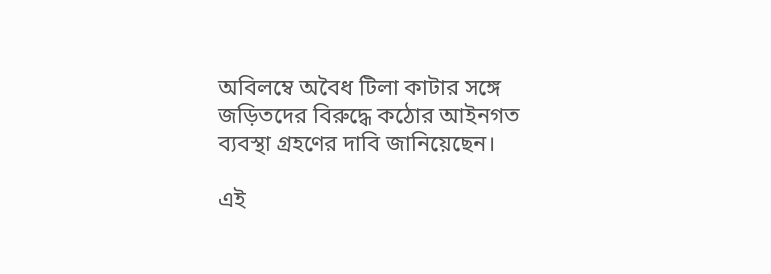অবিলম্বে অবৈধ টিলা কাটার সঙ্গে জড়িতদের বিরুদ্ধে কঠোর আইনগত ব্যবস্থা গ্রহণের দাবি জানিয়েছেন।

এই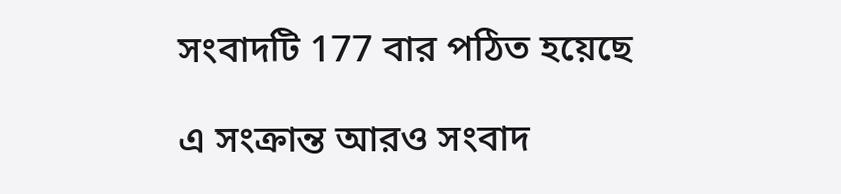সংবাদটি 177 বার পঠিত হয়েছে

এ সংক্রান্ত আরও সংবাদ